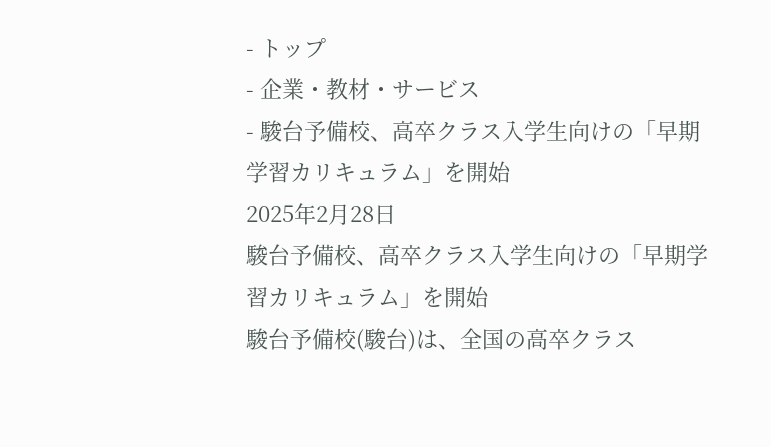- トップ
- 企業・教材・サービス
- 駿台予備校、高卒クラス入学生向けの「早期学習カリキュラム」を開始
2025年2月28日
駿台予備校、高卒クラス入学生向けの「早期学習カリキュラム」を開始
駿台予備校(駿台)は、全国の高卒クラス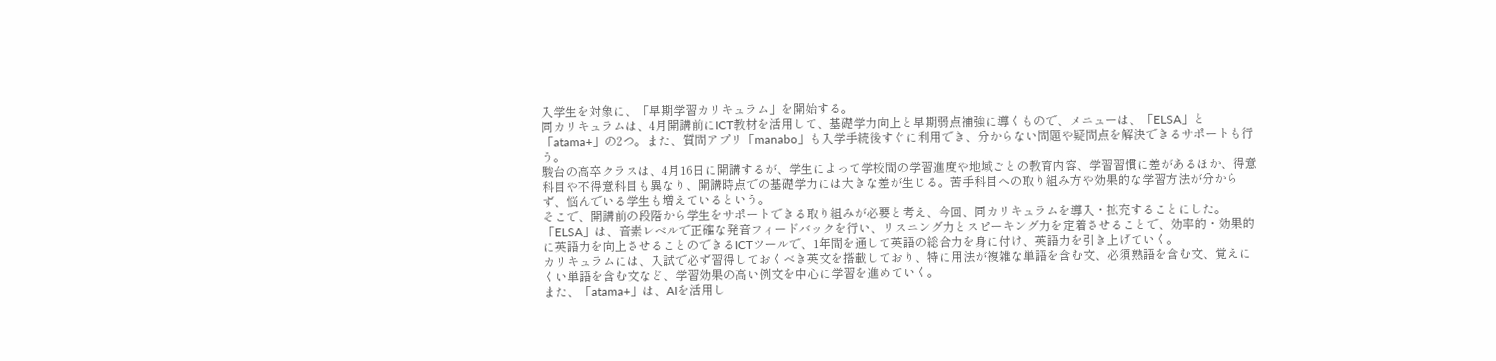入学生を対象に、「早期学習カリキュラム」を開始する。
同カリキュラムは、4月開講前にICT教材を活用して、基礎学力向上と早期弱点補強に導くもので、メニューは、「ELSA」と「atama+」の2つ。また、質問アプリ「manabo」も入学手続後すぐに利用でき、分からない問題や疑問点を解決できるサポートも行う。
駿台の高卒クラスは、4月16日に開講するが、学生によって学校間の学習進度や地域ごとの教育内容、学習習慣に差があるほか、得意科目や不得意科目も異なり、開講時点での基礎学力には大きな差が生じる。苦手科目への取り組み方や効果的な学習方法が分からず、悩んでいる学生も増えているという。
そこで、開講前の段階から学生をサポートできる取り組みが必要と考え、今回、同カリキュラムを導入・拡充することにした。
「ELSA」は、音素レベルで正確な発音フィードバックを行い、リスニング力とスピーキング力を定着させることで、効率的・効果的に英語力を向上させることのできるICTツールで、1年間を通して英語の総合力を身に付け、英語力を引き上げていく。
カリキュラムには、入試で必ず習得しておくべき英文を搭載しており、特に用法が複雑な単語を含む文、必須熟語を含む文、覚えにくい単語を含む文など、学習効果の高い例文を中心に学習を進めていく。
また、「atama+」は、AIを活用し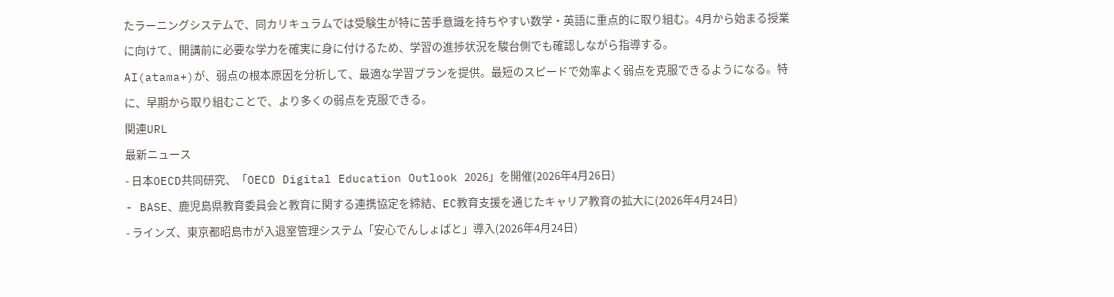たラーニングシステムで、同カリキュラムでは受験生が特に苦手意識を持ちやすい数学・英語に重点的に取り組む。4月から始まる授業に向けて、開講前に必要な学力を確実に身に付けるため、学習の進捗状況を駿台側でも確認しながら指導する。
AI(atama+)が、弱点の根本原因を分析して、最適な学習プランを提供。最短のスピードで効率よく弱点を克服できるようになる。特に、早期から取り組むことで、より多くの弱点を克服できる。
関連URL
最新ニュース
- 日本OECD共同研究、「OECD Digital Education Outlook 2026」を開催(2026年4月26日)
- BASE、鹿児島県教育委員会と教育に関する連携協定を締結、EC教育支援を通じたキャリア教育の拡大に(2026年4月24日)
- ラインズ、東京都昭島市が入退室管理システム「安心でんしょばと」導入(2026年4月24日)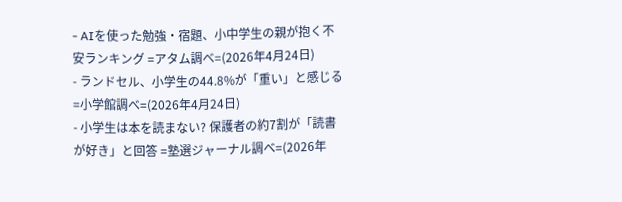- AIを使った勉強・宿題、小中学生の親が抱く不安ランキング =アタム調べ=(2026年4月24日)
- ランドセル、小学生の44.8%が「重い」と感じる =小学館調べ=(2026年4月24日)
- 小学生は本を読まない? 保護者の約7割が「読書が好き」と回答 =塾選ジャーナル調べ=(2026年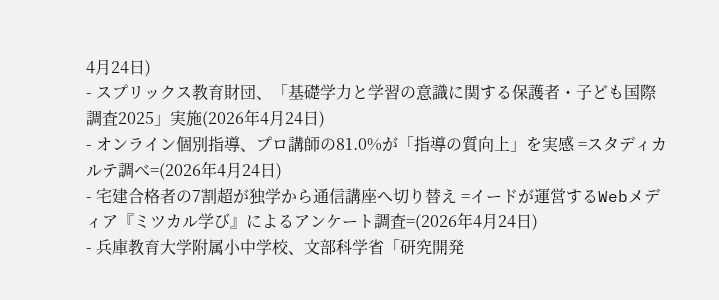4月24日)
- スプリックス教育財団、「基礎学力と学習の意識に関する保護者・子ども国際調査2025」実施(2026年4月24日)
- オンライン個別指導、プロ講師の81.0%が「指導の質向上」を実感 =スタディカルテ調べ=(2026年4月24日)
- 宅建合格者の7割超が独学から通信講座へ切り替え =イードが運営するWebメディア『ミツカル学び』によるアンケート調査=(2026年4月24日)
- 兵庫教育大学附属小中学校、文部科学省「研究開発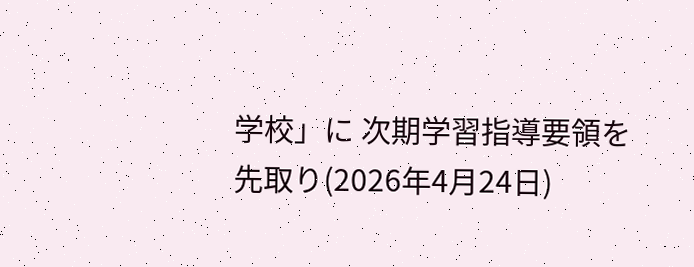学校」に 次期学習指導要領を先取り(2026年4月24日)